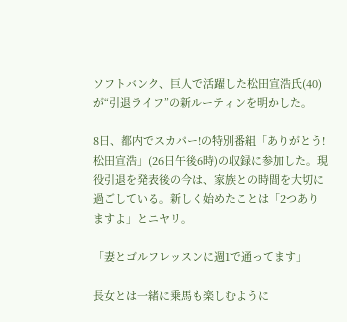ソフトバンク、巨人で活躍した松田宣浩氏(40)が“引退ライフ”の新ルーティンを明かした。

8日、都内でスカパー!の特別番組「ありがとう!松田宣浩」(26日午後6時)の収録に参加した。現役引退を発表後の今は、家族との時間を大切に過ごしている。新しく始めたことは「2つありますよ」とニヤリ。

「妻とゴルフレッスンに週1で通ってます」

長女とは一緒に乗馬も楽しむように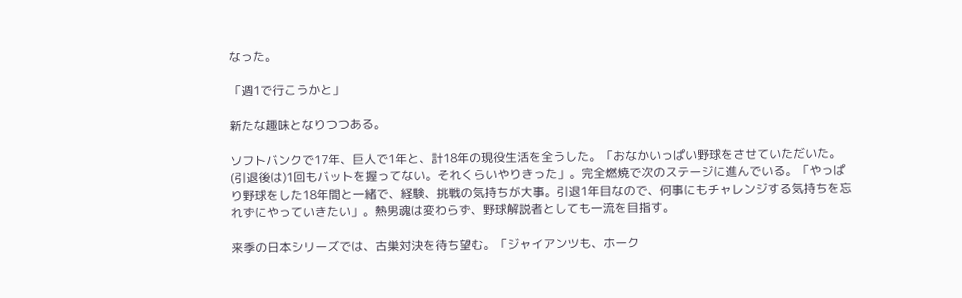なった。

「週1で行こうかと」

新たな趣味となりつつある。

ソフトバンクで17年、巨人で1年と、計18年の現役生活を全うした。「おなかいっぱい野球をさせていただいた。(引退後は)1回もバットを握ってない。それくらいやりきった」。完全燃焼で次のステージに進んでいる。「やっぱり野球をした18年間と一緒で、経験、挑戦の気持ちが大事。引退1年目なので、何事にもチャレンジする気持ちを忘れずにやっていきたい」。熱男魂は変わらず、野球解説者としても一流を目指す。

来季の日本シリーズでは、古巣対決を待ち望む。「ジャイアンツも、ホーク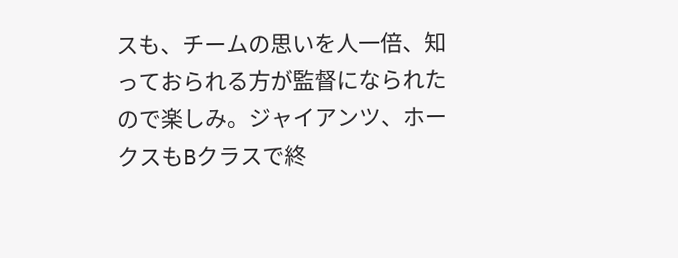スも、チームの思いを人一倍、知っておられる方が監督になられたので楽しみ。ジャイアンツ、ホークスもBクラスで終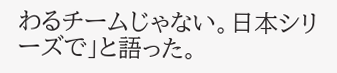わるチームじゃない。日本シリーズで」と語った。